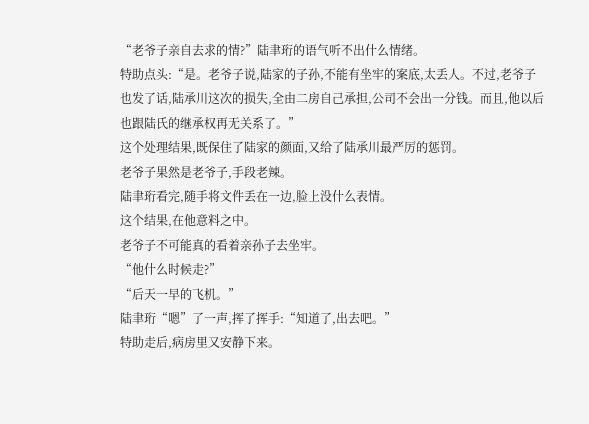“老爷子亲自去求的情?”陆聿珩的语气听不出什么情绪。
特助点头:“是。老爷子说,陆家的子孙,不能有坐牢的案底,太丢人。不过,老爷子也发了话,陆承川这次的损失,全由二房自己承担,公司不会出一分钱。而且,他以后也跟陆氏的继承权再无关系了。”
这个处理结果,既保住了陆家的颜面,又给了陆承川最严厉的惩罚。
老爷子果然是老爷子,手段老辣。
陆聿珩看完,随手将文件丢在一边,脸上没什么表情。
这个结果,在他意料之中。
老爷子不可能真的看着亲孙子去坐牢。
“他什么时候走?”
“后天一早的飞机。”
陆聿珩“嗯”了一声,挥了挥手:“知道了,出去吧。”
特助走后,病房里又安静下来。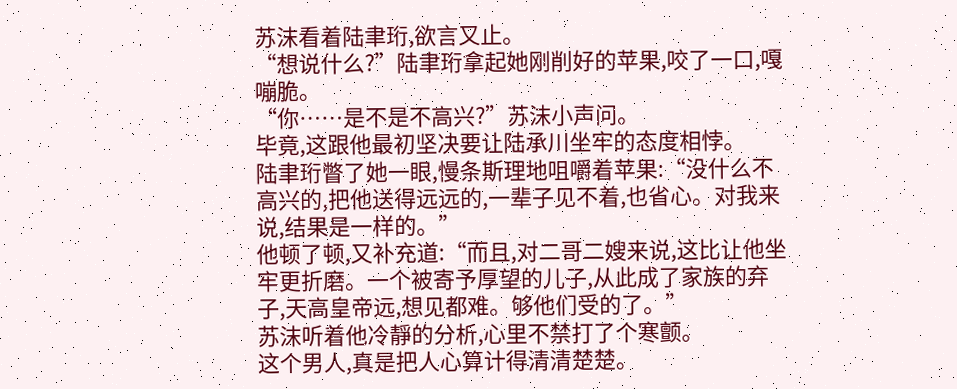苏沫看着陆聿珩,欲言又止。
“想说什么?”陆聿珩拿起她刚削好的苹果,咬了一口,嘎嘣脆。
“你……是不是不高兴?”苏沫小声问。
毕竟,这跟他最初坚决要让陆承川坐牢的态度相悖。
陆聿珩瞥了她一眼,慢条斯理地咀嚼着苹果:“没什么不高兴的,把他送得远远的,一辈子见不着,也省心。对我来说,结果是一样的。”
他顿了顿,又补充道:“而且,对二哥二嫂来说,这比让他坐牢更折磨。一个被寄予厚望的儿子,从此成了家族的弃子,天高皇帝远,想见都难。够他们受的了。”
苏沫听着他冷靜的分析,心里不禁打了个寒颤。
这个男人,真是把人心算计得清清楚楚。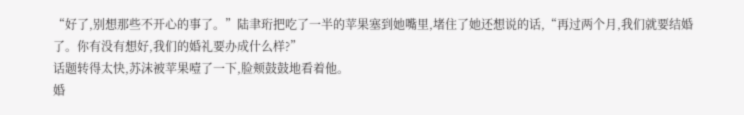“好了,别想那些不开心的事了。”陆聿珩把吃了一半的苹果塞到她嘴里,堵住了她还想说的话,“再过两个月,我们就要结婚了。你有没有想好,我们的婚礼要办成什么样?”
话题转得太快,苏沫被苹果噎了一下,脸颊鼓鼓地看着他。
婚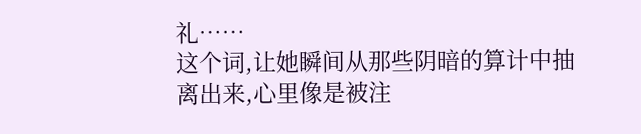礼……
这个词,让她瞬间从那些阴暗的算计中抽离出来,心里像是被注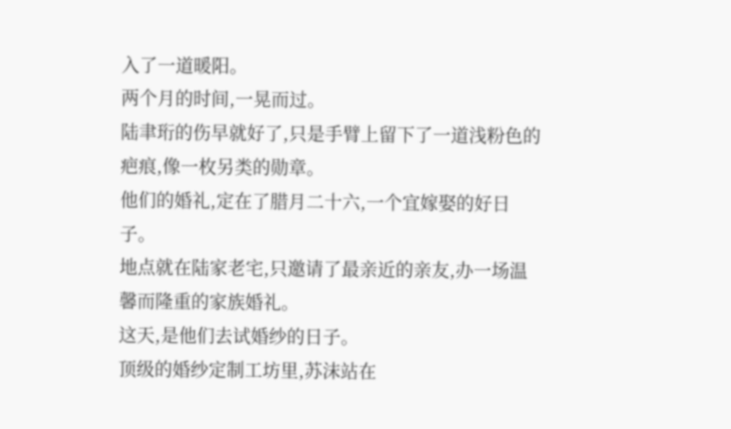入了一道暖阳。
两个月的时间,一晃而过。
陆聿珩的伤早就好了,只是手臂上留下了一道浅粉色的疤痕,像一枚另类的勋章。
他们的婚礼,定在了腊月二十六,一个宜嫁娶的好日子。
地点就在陆家老宅,只邀请了最亲近的亲友,办一场温馨而隆重的家族婚礼。
这天,是他们去试婚纱的日子。
顶级的婚纱定制工坊里,苏沫站在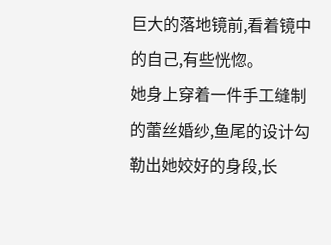巨大的落地镜前,看着镜中的自己,有些恍惚。
她身上穿着一件手工缝制的蕾丝婚纱,鱼尾的设计勾勒出她姣好的身段,长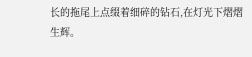长的拖尾上点缀着细碎的钻石,在灯光下熠熠生辉。